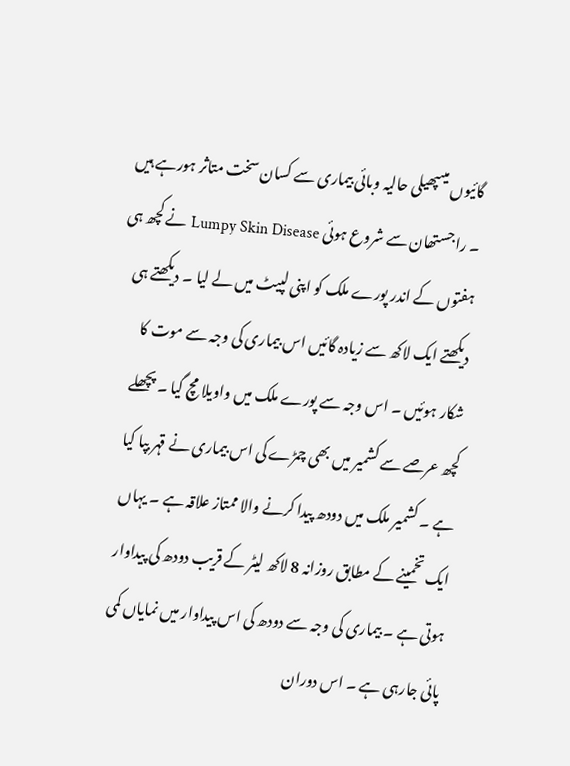گائیوں میںپھیلی حالیہ وبائی بیماری سے کسان سخت متاثر ہورہے ہیں ۔ راجستھان سے شروع ہوئی Lumpy Skin Disease نے کچھ ہی ہفتوں کے اندر پورے ملک کو اپنی لپیٹ میں لے لیا ۔ دیکھتے ہی دیکھتے ایک لاکھ سے زیادہ گائیں اس بیماری کی وجہ سے موت کا شکار ہوئیں ۔ اس وجہ سے پورے ملک میں واویلا مچ گیا ۔ پچھلے کچھ عرصے سے کشمیر میں بھی چمڑے کی اس بیماری نے قہر بپا کیا ہے ۔ کشمیر ملک میں دودھ پیدا کرنے والا ممتاز علاقہ ہے ۔ یہاں ایک تخمینے کے مطابق روزانہ 8 لاکھ لیٹر کے قریب دودھ کی پیداوار ہوتی ہے ۔ بیماری کی وجہ سے دودھ کی اس پیداوار میں نمایاں کمی پائی جارہی ہے ۔ اس دوران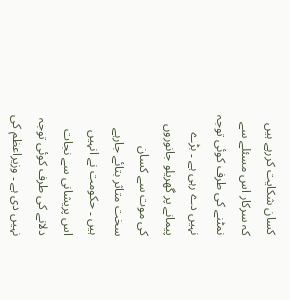کسان شکایت کررہے ہیں کہ سرکار اس مسئلے سے نمٹنے کی طرف کوئی توجہ نہیں دے رہی ہے ۔ بڑے پیمانے پر گھریلو جانوروں کی موت سے کسان سخت متاثر بتائے جارہے ہیں ۔ حکومت نے انہیں اس پریشانی سے نجات دلانے کی طرف کوئی توجہ نہیں دی ہے ۔ وزیراعظم کی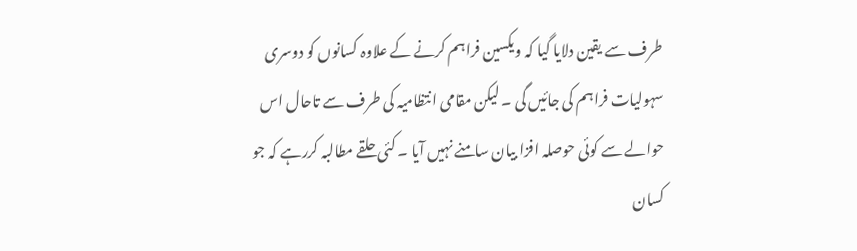طرف سے یقین دلایا گیا کہ ویکسین فراہم کرنے کے علاوہ کسانوں کو دوسری سہولیات فراہم کی جائیں گی ۔ لیکن مقامی انتظامیہ کی طرف سے تاحال اس حوالے سے کوئی حوصلہ افزا بیان سامنے نہیں آیا ۔ کئی حلقے مطالبہ کررہے کہ جو کسان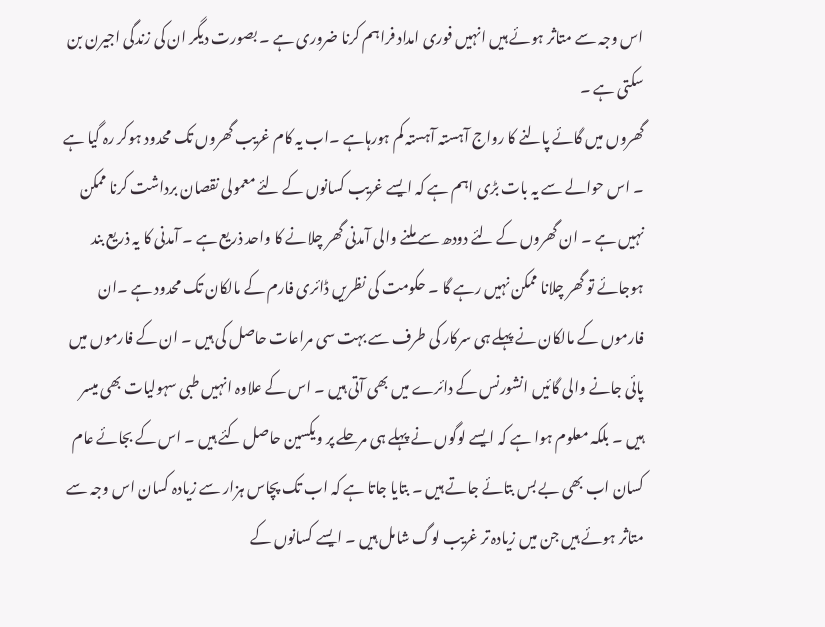اس وجہ سے متاثر ہوئے ہیں انہیں فوری امداد فراہم کرنا ضروری ہے ۔ بصورت دیگر ان کی زندگی اجیرن بن سکتی ہے ۔
گھروں میں گائے پالنے کا رواج آہستہ آہستہ کم ہورہاہے ۔اب یہ کام غریب گھروں تک محدود ہوکر رہ گیا ہے ۔ اس حوالے سے یہ بات بڑی اہم ہے کہ ایسے غریب کسانوں کے لئے معمولی نقصان برداشت کرنا ممکن نہیں ہے ۔ ان گھروں کے لئے دودھ سے ملنے والی آمدنی گھر چلانے کا واحد ذریع ہے ۔ آمدنی کا یہ ذریع بند ہوجائے تو گھر چلانا ممکن نہیں رہے گا ۔ حکومت کی نظریں ڈائری فارم کے مالکان تک محدود ہے ۔ان فارموں کے مالکان نے پہلے ہی سرکار کی طرف سے بہت سی مراعات حاصل کی ہیں ۔ ان کے فارموں میں پائی جانے والی گائیں انشورنس کے دائرے میں بھی آتی ہیں ۔ اس کے علاوہ انہیں طبی سہولیات بھی میسر ہیں ۔ بلکہ معلوم ہوا ہے کہ ایسے لوگوں نے پہلے ہی مرحلے پر ویکسین حاصل کئے ہیں ۔ اس کے بجائے عام کسان اب بھی بے بس بتائے جاتے ہیں ۔ بتایا جاتا ہے کہ اب تک پچاس ہزار سے زیادہ کسان اس وجہ سے متاثر ہوئے ہیں جن میں زیادہ تر غریب لوگ شامل ہیں ۔ ایسے کسانوں کے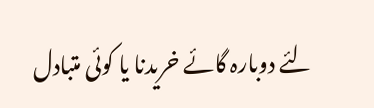لئے دوبارہ گائے خریدنا یا کوئی متبادل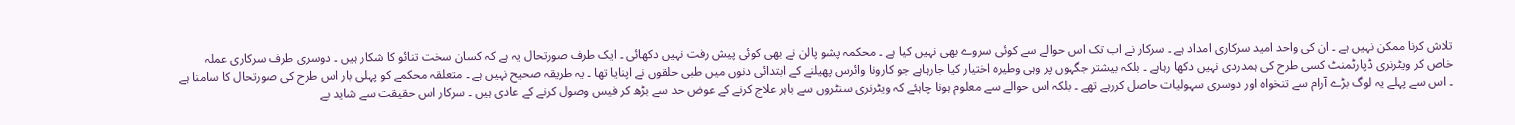تلاش کرنا ممکن نہیں ہے ۔ ان کی واحد امید سرکاری امداد ہے ۔ سرکار نے اب تک اس حوالے سے کوئی سروے بھی نہیں کیا ہے ۔ محکمہ پشو پالن نے بھی کوئی پیش رفت نہیں دکھائی ۔ ایک طرف صورتحال یہ ہے کہ کسان سخت تنائو کا شکار ہیں ۔ دوسری طرف سرکاری عملہ خاص کر ویٹرنری ڈپارٹمنٹ کسی طرح کی ہمدردی نہیں دکھا رہاہے ۔ بلکہ بیشتر جگہوں پر وہی وطیرہ اختیار کیا جارہاہے جو کارونا وائرس پھیلنے کے ابتدائی دنوں میں طبی حلقوں نے اپنایا تھا ۔ یہ طریقہ صحیح نہیں ہے ۔ متعلقہ محکمے کو پہلی بار اس طرح کی صورتحال کا سامنا ہے ۔ اس سے پہلے یہ لوگ بڑے آرام سے تنخواہ اور دوسری سہولیات حاصل کررہے تھے ۔ بلکہ اس حوالے سے معلوم ہونا چاہئے کہ ویٹرنری سنٹروں سے باہر علاج کرنے کے عوض حد سے بڑھ کر فیس وصول کرنے کے عادی ہیں ۔ سرکار اس حقیقت سے شاید بے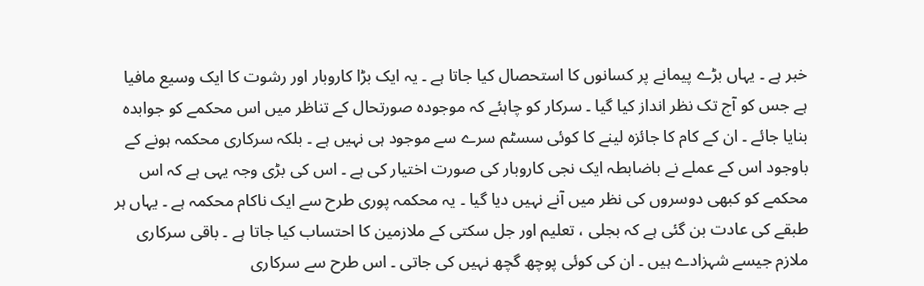خبر ہے ۔ یہاں بڑے پیمانے پر کسانوں کا استحصال کیا جاتا ہے ۔ یہ ایک بڑا کاروبار اور رشوت کا ایک وسیع مافیا ہے جس کو آج تک نظر انداز کیا گیا ۔ سرکار کو چاہئے کہ موجودہ صورتحال کے تناظر میں اس محکمے کو جوابدہ بنایا جائے ۔ ان کے کام کا جائزہ لینے کا کوئی سسٹم سرے سے موجود ہی نہیں ہے ۔ بلکہ سرکاری محکمہ ہونے کے باوجود اس کے عملے نے باضابطہ ایک نجی کاروبار کی صورت اختیار کی ہے ۔ اس کی بڑی وجہ یہی ہے کہ اس محکمے کو کبھی دوسروں کی نظر میں آنے نہیں دیا گیا ۔ یہ محکمہ پوری طرح سے ایک ناکام محکمہ ہے ۔ یہاں ہر طبقے کی عادت بن گئی ہے کہ بجلی ، تعلیم اور جل سکتی کے ملازمین کا احتساب کیا جاتا ہے ۔ باقی سرکاری ملازم جیسے شہزادے ہیں ۔ ان کی کوئی پوچھ گچھ نہیں کی جاتی ۔ اس طرح سے سرکاری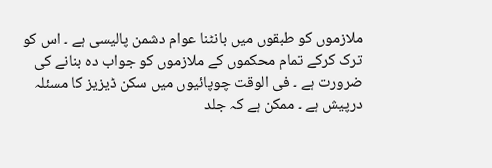ملازموں کو طبقوں میں بانٹنا عوام دشمن پالیسی ہے ۔ اس کو ترک کرکے تمام محکموں کے ملازموں کو جواب دہ بنانے کی ضرورت ہے ۔ فی الوقت چوپائیوں میں سکن ڈیزیز کا مسئلہ درپیش ہے ۔ ممکن ہے کہ جلد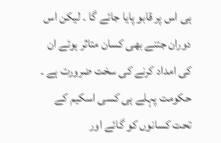ہی اس پر قابو پایا جائے گا ۔ لیکن اس دوران جتنے بھی کسان متاثر ہوئے ان کی امداد کرنے کی سخت ضرورت ہے ۔ حکومت پہلے ہی کسی اسکیم کے تحت کسانوں کو گائے اور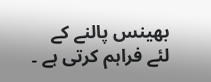بھینس پالنے کے لئے فراہم کرتی ہے ۔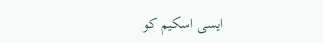ایسی اسکیم کو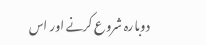دوبارہ شروع کرنے اور اس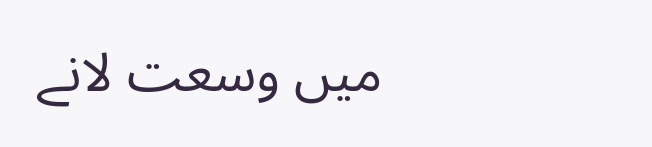میں وسعت لانے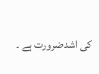کی اشدضرورت ہے ۔